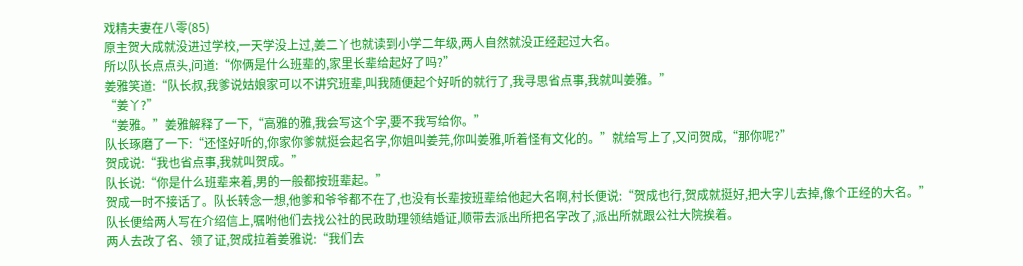戏精夫妻在八零(85)
原主贺大成就没进过学校,一天学没上过,姜二丫也就读到小学二年级,两人自然就没正经起过大名。
所以队长点点头,问道:“你俩是什么班辈的,家里长辈给起好了吗?”
姜雅笑道:“队长叔,我爹说姑娘家可以不讲究班辈,叫我随便起个好听的就行了,我寻思省点事,我就叫姜雅。”
“姜丫?”
“姜雅。”姜雅解释了一下,“高雅的雅,我会写这个字,要不我写给你。”
队长琢磨了一下:“还怪好听的,你家你爹就挺会起名字,你姐叫姜芫,你叫姜雅,听着怪有文化的。”就给写上了,又问贺成,“那你呢?”
贺成说:“我也省点事,我就叫贺成。”
队长说:“你是什么班辈来着,男的一般都按班辈起。”
贺成一时不接话了。队长转念一想,他爹和爷爷都不在了,也没有长辈按班辈给他起大名啊,村长便说:“贺成也行,贺成就挺好,把大字儿去掉,像个正经的大名。”
队长便给两人写在介绍信上,嘱咐他们去找公社的民政助理领结婚证,顺带去派出所把名字改了,派出所就跟公社大院挨着。
两人去改了名、领了证,贺成拉着姜雅说:“我们去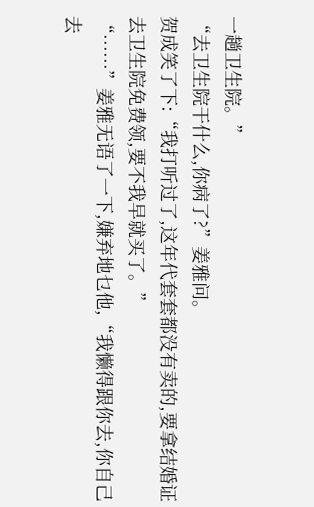一趟卫生院。”
“去卫生院干什么,你病了?”姜雅问。
贺成笑了下:“我打听过了,这年代套套都没有卖的,要拿结婚证去卫生院免费领,要不我早就买了。”
“……”姜雅无语了一下,嫌弃地乜他,“我懒得跟你去,你自己去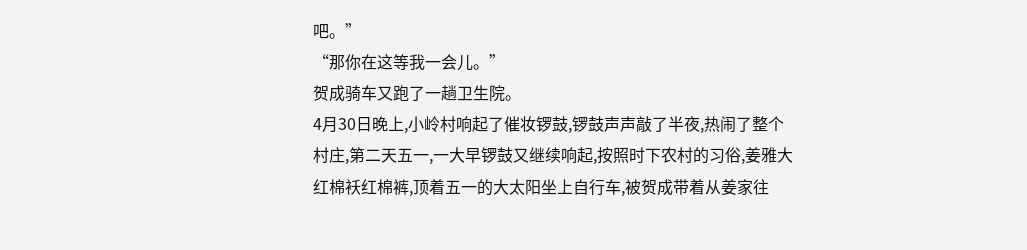吧。”
“那你在这等我一会儿。”
贺成骑车又跑了一趟卫生院。
4月30日晚上,小岭村响起了催妆锣鼓,锣鼓声声敲了半夜,热闹了整个村庄,第二天五一,一大早锣鼓又继续响起,按照时下农村的习俗,姜雅大红棉袄红棉裤,顶着五一的大太阳坐上自行车,被贺成带着从姜家往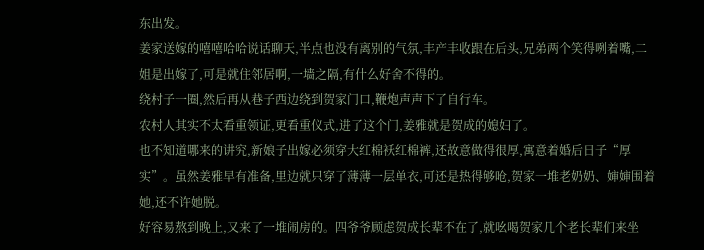东出发。
姜家送嫁的嘻嘻哈哈说话聊天,半点也没有离别的气氛,丰产丰收跟在后头,兄弟两个笑得咧着嘴,二姐是出嫁了,可是就住邻居啊,一墙之隔,有什么好舍不得的。
绕村子一圈,然后再从巷子西边绕到贺家门口,鞭炮声声下了自行车。
农村人其实不太看重领证,更看重仪式,进了这个门,姜雅就是贺成的媳妇了。
也不知道哪来的讲究,新娘子出嫁必须穿大红棉袄红棉裤,还故意做得很厚,寓意着婚后日子“厚实”。虽然姜雅早有准备,里边就只穿了薄薄一层单衣,可还是热得够呛,贺家一堆老奶奶、婶婶围着她,还不许她脱。
好容易熬到晚上,又来了一堆闹房的。四爷爷顾虑贺成长辈不在了,就吆喝贺家几个老长辈们来坐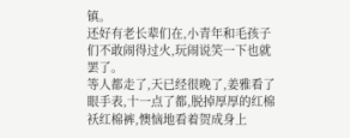镇。
还好有老长辈们在,小青年和毛孩子们不敢闹得过火,玩闹说笑一下也就罢了。
等人都走了,天已经很晚了,姜雅看了眼手表,十一点了都,脱掉厚厚的红棉袄红棉裤,懊恼地看着贺成身上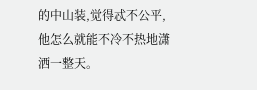的中山装,觉得忒不公平,他怎么就能不冷不热地潇洒一整天。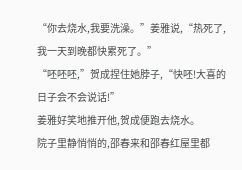“你去烧水,我要洗澡。”姜雅说,“热死了,我一天到晚都快累死了。”
“呸呸呸,”贺成捏住她脖子,“快呸!大喜的日子会不会说话!”
姜雅好笑地推开他,贺成便跑去烧水。
院子里静悄悄的,邵春来和邵春红屋里都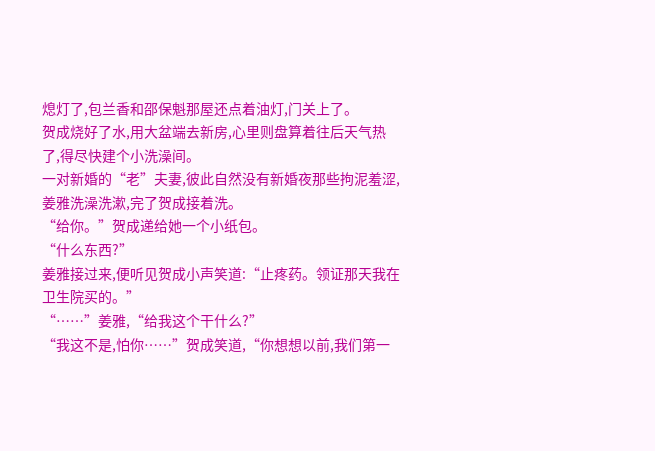熄灯了,包兰香和邵保魁那屋还点着油灯,门关上了。
贺成烧好了水,用大盆端去新房,心里则盘算着往后天气热了,得尽快建个小洗澡间。
一对新婚的“老”夫妻,彼此自然没有新婚夜那些拘泥羞涩,姜雅洗澡洗漱,完了贺成接着洗。
“给你。”贺成递给她一个小纸包。
“什么东西?”
姜雅接过来,便听见贺成小声笑道:“止疼药。领证那天我在卫生院买的。”
“……”姜雅,“给我这个干什么?”
“我这不是,怕你……”贺成笑道,“你想想以前,我们第一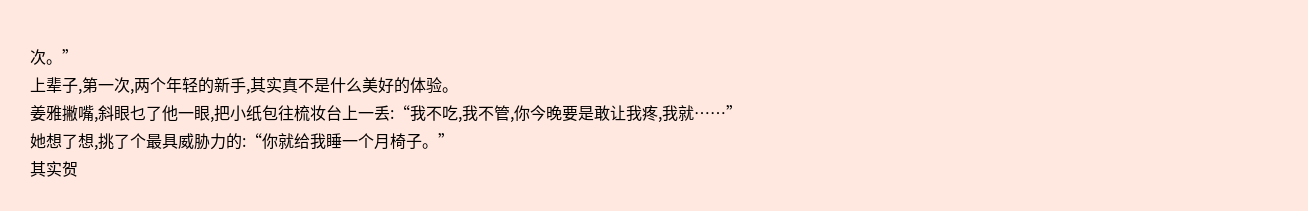次。”
上辈子,第一次,两个年轻的新手,其实真不是什么美好的体验。
姜雅撇嘴,斜眼乜了他一眼,把小纸包往梳妆台上一丢:“我不吃,我不管,你今晚要是敢让我疼,我就……”
她想了想,挑了个最具威胁力的:“你就给我睡一个月椅子。”
其实贺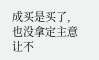成买是买了,也没拿定主意让不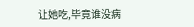让她吃,毕竟谁没病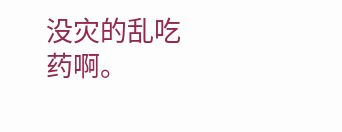没灾的乱吃药啊。